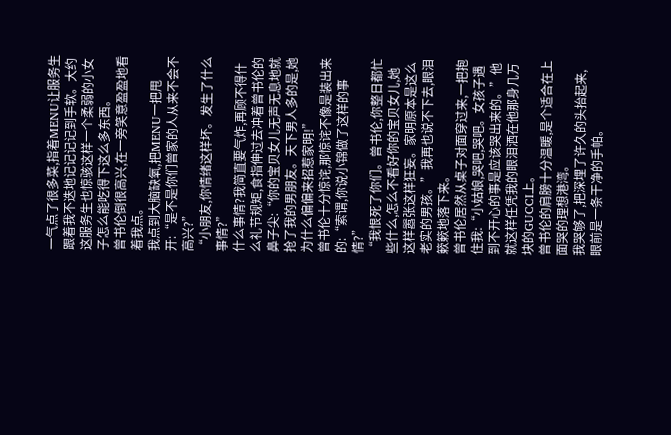一气点了很多菜,指着MENU让服务生跟着我不迭地记记记记到手软。大约这服务生也惊骇这样一个柔弱的小女子怎么能吃得下这么多东西。
曾书伦倒很高兴,在一旁笑意盈盈地看着我点。
我点到大脑缺氧,把MENU一把甩开:“是不是你们曾家的人从来不会不高兴?”
“小朋友,你情绪这样坏。发生了什么事情?”
什么事情?我简直要气炸,再顾不得什么礼节规矩,食指伸过去冲着曾书伦的鼻子尖:“你的宝贝女儿无声无息地就抢了我的男朋友。天下男人多的是,她为什么偏偏来招惹家明!”
曾书伦十分惊诧,那惊诧不像是装出来的:“索谓,你说小锦做了这样的事情?”
“我恨死了你们。曾书伦,你整日都忙些什么,怎么不看好你的宝贝女儿,她这样嚣张这样狂妄。家明原本是这么老实的男孩。”我再也说不下去,眼泪簌簌地落下来。
曾书伦居然从桌子对面穿过来,一把抱住我:“小姑娘,哭吧,哭吧。女孩子遇到不开心的事是应该哭出来的。”他就这样任凭我的眼泪洒在他那身几万块的GUCCI上。
曾书伦的肩膀十分温暖,是个适合在上面哭的理想港湾。
我哭够了,把深埋了许久的头抬起来,眼前是一条干净的手帕。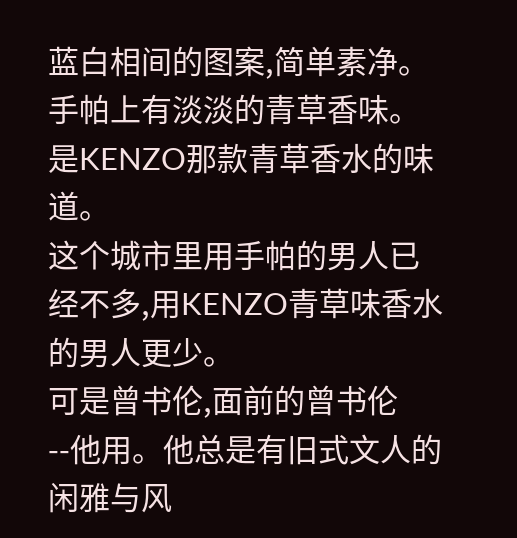蓝白相间的图案,简单素净。手帕上有淡淡的青草香味。是KENZO那款青草香水的味道。
这个城市里用手帕的男人已经不多,用KENZO青草味香水的男人更少。
可是曾书伦,面前的曾书伦--他用。他总是有旧式文人的闲雅与风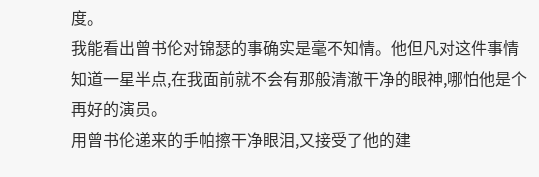度。
我能看出曾书伦对锦瑟的事确实是毫不知情。他但凡对这件事情知道一星半点,在我面前就不会有那般清澈干净的眼神,哪怕他是个再好的演员。
用曾书伦递来的手帕擦干净眼泪,又接受了他的建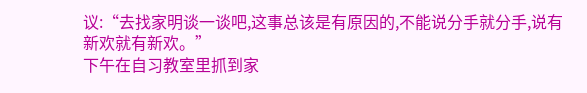议:“去找家明谈一谈吧,这事总该是有原因的,不能说分手就分手,说有新欢就有新欢。”
下午在自习教室里抓到家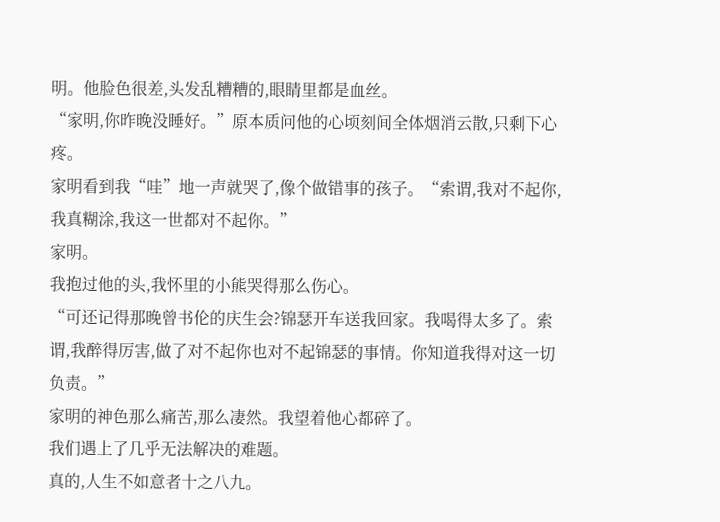明。他脸色很差,头发乱糟糟的,眼睛里都是血丝。
“家明,你昨晚没睡好。”原本质问他的心顷刻间全体烟消云散,只剩下心疼。
家明看到我“哇”地一声就哭了,像个做错事的孩子。“索谓,我对不起你,我真糊涂,我这一世都对不起你。”
家明。
我抱过他的头,我怀里的小熊哭得那么伤心。
“可还记得那晚曾书伦的庆生会?锦瑟开车送我回家。我喝得太多了。索谓,我醉得厉害,做了对不起你也对不起锦瑟的事情。你知道我得对这一切负责。”
家明的神色那么痛苦,那么凄然。我望着他心都碎了。
我们遇上了几乎无法解决的难题。
真的,人生不如意者十之八九。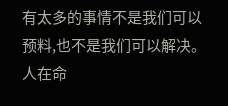有太多的事情不是我们可以预料,也不是我们可以解决。人在命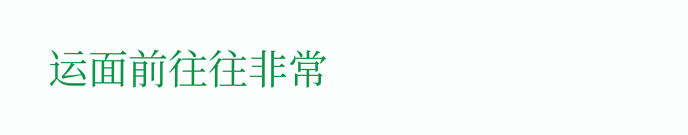运面前往往非常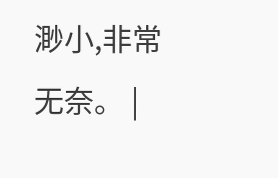渺小,非常无奈。 |